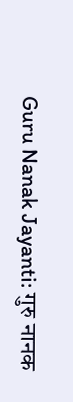Guru Nanak Jayanti: गुरु नानक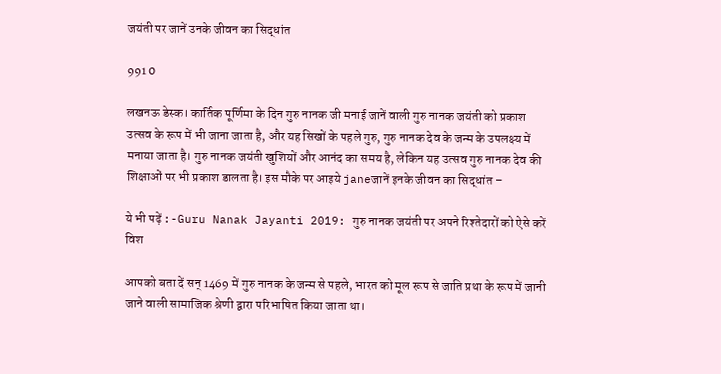जयंती पर जानें उनके जीवन का सिद्धांत

991 0

लखनऊ डेस्क। कार्तिक पूर्णिमा के दिन गुरु नानक जी मनाई जानें वाली गुरु नानक जयंती को प्रकाश उत्सव के रूप में भी जाना जाता है, और यह सिखों के पहले गुरु, गुरु नानक देव के जन्म के उपलक्ष्य में मनाया जाता है। गुरु नानक जयंती खुशियों और आनंद का समय है, लेकिन यह उत्सव गुरु नानक देव की शिक्षाओं पर भी प्रकाश डालता है। इस मौके पर आइये janeजानें इनके जीवन का सिद्धांत –

ये भी पढ़ें :-Guru Nanak Jayanti 2019: गुरु नानक जयंती पर अपने रिश्तेदारों को ऐसे करें विश

आपको बता दें सन् 1469 में गुरु नानक के जन्म से पहले, भारत को मूल रूप से जाति प्रथा के रूप में जानी जाने वाली सामाजिक श्रेणी द्वारा परिभाषित किया जाता था।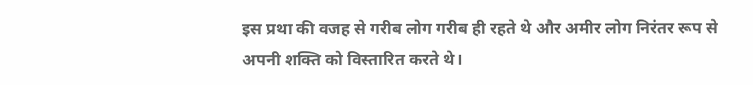इस प्रथा की वजह से गरीब लोग गरीब ही रहते थे और अमीर लोग निरंतर रूप से अपनी शक्ति को विस्तारित करते थे।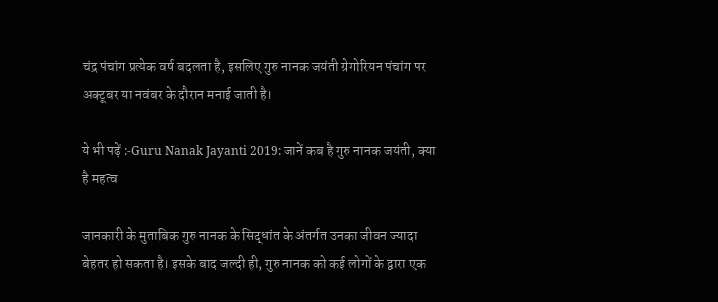चंद्र पंचांग प्रत्येक वर्ष बदलता है, इसलिए गुरु नानक जयंती ग्रेगोरियन पंचांग पर अक्टूबर या नवंबर के दौरान मनाई जाती है।

ये भी पढ़ें :-Guru Nanak Jayanti 2019: जानें कब है गुरु नानक जयंती, क्या है महत्व

जानकारी के मुताबिक गुरु नानक के सिद्धांत के अंतर्गत उनका जीवन ज्यादा बेहतर हो सकता है। इसके बाद जल्दी ही, गुरु नानक को कई लोगों के द्वारा एक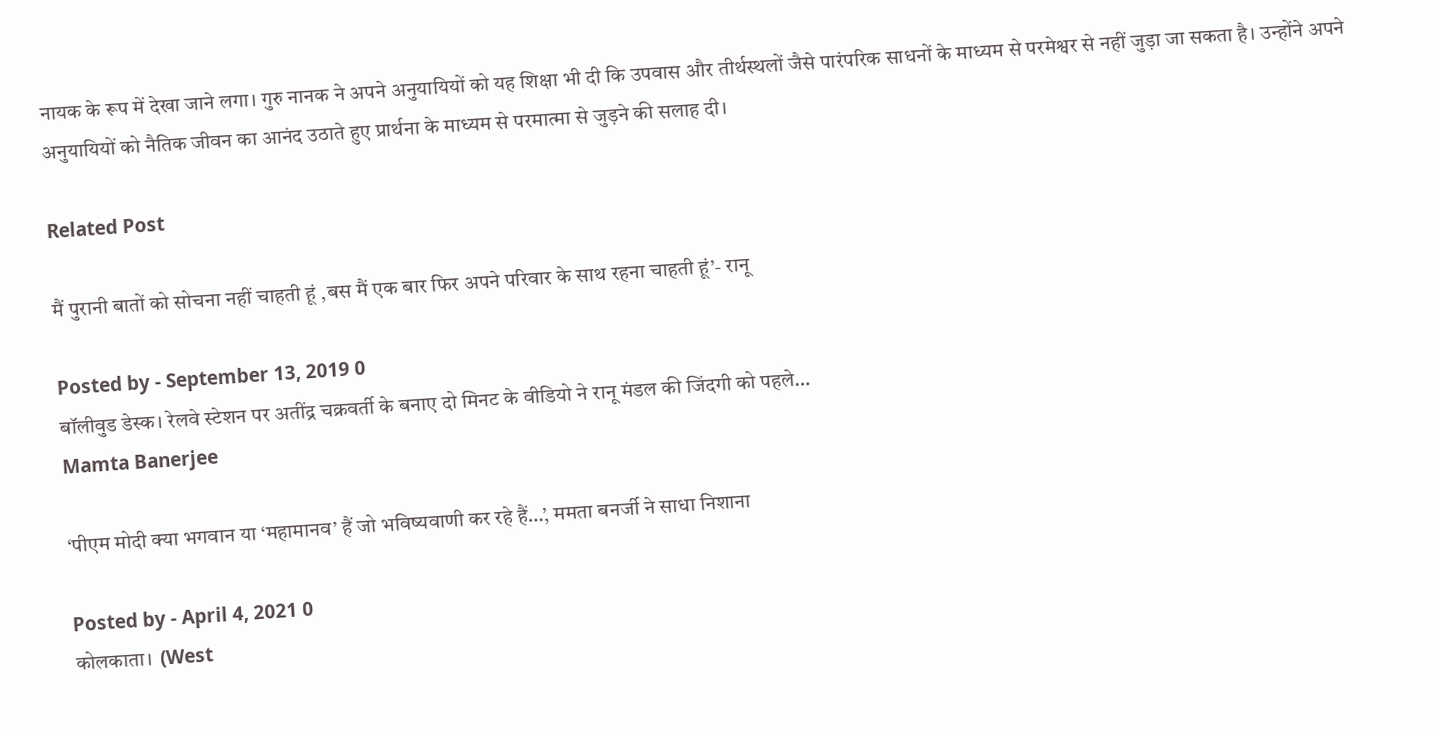नायक के रूप में देखा जाने लगा। गुरु नानक ने अपने अनुयायियों को यह शिक्षा भी दी कि उपवास और तीर्थस्थलों जैसे पारंपरिक साधनों के माध्यम से परमेश्वर से नहीं जुड़ा जा सकता है। उन्होंने अपने अनुयायियों को नैतिक जीवन का आनंद उठाते हुए प्रार्थना के माध्यम से परमात्मा से जुड़ने की सलाह दी।

Related Post

मैं पुरानी बातों को सोचना नहीं चाहती हूं ,बस मैं एक बार फिर अपने परिवार के साथ रहना चाहती हूं’- रानू

Posted by - September 13, 2019 0
बॉलीवुड डेस्क। रेलवे स्टेशन पर अतींद्र चक्रवर्ती के बनाए दो मिनट के वीडियो ने रानू मंडल की जिंदगी को पहले…
Mamta Banerjee

‘पीएम मोदी क्या भगवान या ‘महामानव’ हैं जो भविष्यवाणी कर रहे हैं…’, ममता बनर्जी ने साधा निशाना

Posted by - April 4, 2021 0
कोलकाता।  (West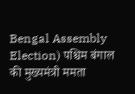Bengal Assembly Election) पश्चिम बंगाल की मुख्यमंत्री ममता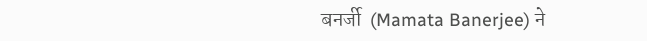बनर्जी  (Mamata Banerjee) ने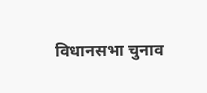विधानसभा चुनाव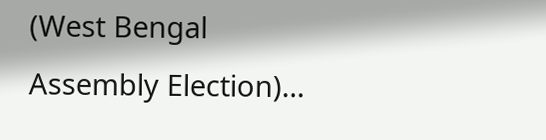(West Bengal Assembly Election)…